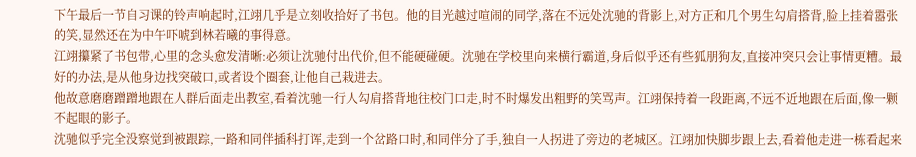下午最后一节自习课的铃声响起时,江翊几乎是立刻收拾好了书包。他的目光越过喧闹的同学,落在不远处沈驰的背影上,对方正和几个男生勾肩搭背,脸上挂着嚣张的笑,显然还在为中午吓唬到林若曦的事得意。
江翊攥紧了书包带,心里的念头愈发清晰:必须让沈驰付出代价,但不能硬碰硬。沈驰在学校里向来横行霸道,身后似乎还有些狐朋狗友,直接冲突只会让事情更糟。最好的办法,是从他身边找突破口,或者设个圈套,让他自己栽进去。
他故意磨磨蹭蹭地跟在人群后面走出教室,看着沈驰一行人勾肩搭背地往校门口走,时不时爆发出粗野的笑骂声。江翊保持着一段距离,不远不近地跟在后面,像一颗不起眼的影子。
沈驰似乎完全没察觉到被跟踪,一路和同伴插科打诨,走到一个岔路口时,和同伴分了手,独自一人拐进了旁边的老城区。江翊加快脚步跟上去,看着他走进一栋看起来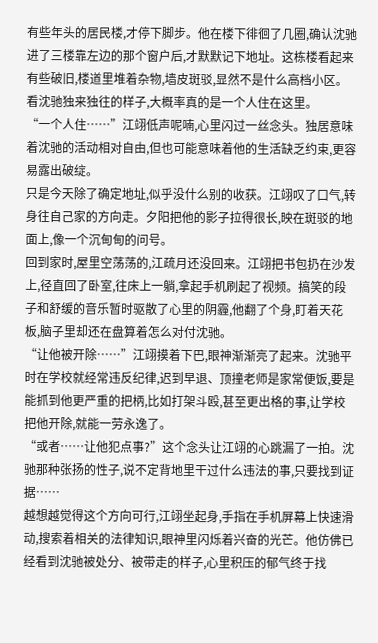有些年头的居民楼,才停下脚步。他在楼下徘徊了几圈,确认沈驰进了三楼靠左边的那个窗户后,才默默记下地址。这栋楼看起来有些破旧,楼道里堆着杂物,墙皮斑驳,显然不是什么高档小区。看沈驰独来独往的样子,大概率真的是一个人住在这里。
“一个人住……”江翊低声呢喃,心里闪过一丝念头。独居意味着沈驰的活动相对自由,但也可能意味着他的生活缺乏约束,更容易露出破绽。
只是今天除了确定地址,似乎没什么别的收获。江翊叹了口气,转身往自己家的方向走。夕阳把他的影子拉得很长,映在斑驳的地面上,像一个沉甸甸的问号。
回到家时,屋里空荡荡的,江疏月还没回来。江翊把书包扔在沙发上,径直回了卧室,往床上一躺,拿起手机刷起了视频。搞笑的段子和舒缓的音乐暂时驱散了心里的阴霾,他翻了个身,盯着天花板,脑子里却还在盘算着怎么对付沈驰。
“让他被开除……”江翊摸着下巴,眼神渐渐亮了起来。沈驰平时在学校就经常违反纪律,迟到早退、顶撞老师是家常便饭,要是能抓到他更严重的把柄,比如打架斗殴,甚至更出格的事,让学校把他开除,就能一劳永逸了。
“或者……让他犯点事?”这个念头让江翊的心跳漏了一拍。沈驰那种张扬的性子,说不定背地里干过什么违法的事,只要找到证据……
越想越觉得这个方向可行,江翊坐起身,手指在手机屏幕上快速滑动,搜索着相关的法律知识,眼神里闪烁着兴奋的光芒。他仿佛已经看到沈驰被处分、被带走的样子,心里积压的郁气终于找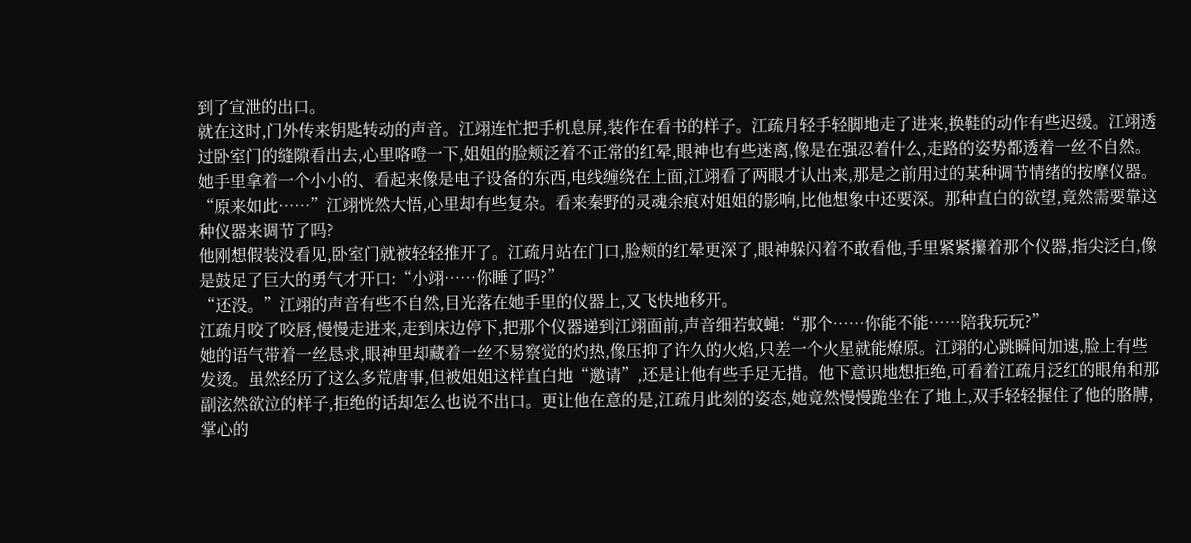到了宣泄的出口。
就在这时,门外传来钥匙转动的声音。江翊连忙把手机息屏,装作在看书的样子。江疏月轻手轻脚地走了进来,换鞋的动作有些迟缓。江翊透过卧室门的缝隙看出去,心里咯噔一下,姐姐的脸颊泛着不正常的红晕,眼神也有些迷离,像是在强忍着什么,走路的姿势都透着一丝不自然。
她手里拿着一个小小的、看起来像是电子设备的东西,电线缠绕在上面,江翊看了两眼才认出来,那是之前用过的某种调节情绪的按摩仪器。
“原来如此……”江翊恍然大悟,心里却有些复杂。看来秦野的灵魂余痕对姐姐的影响,比他想象中还要深。那种直白的欲望,竟然需要靠这种仪器来调节了吗?
他刚想假装没看见,卧室门就被轻轻推开了。江疏月站在门口,脸颊的红晕更深了,眼神躲闪着不敢看他,手里紧紧攥着那个仪器,指尖泛白,像是鼓足了巨大的勇气才开口:“小翊……你睡了吗?”
“还没。”江翊的声音有些不自然,目光落在她手里的仪器上,又飞快地移开。
江疏月咬了咬唇,慢慢走进来,走到床边停下,把那个仪器递到江翊面前,声音细若蚊蝇:“那个……你能不能……陪我玩玩?”
她的语气带着一丝恳求,眼神里却藏着一丝不易察觉的灼热,像压抑了许久的火焰,只差一个火星就能燎原。江翊的心跳瞬间加速,脸上有些发烫。虽然经历了这么多荒唐事,但被姐姐这样直白地“邀请”,还是让他有些手足无措。他下意识地想拒绝,可看着江疏月泛红的眼角和那副泫然欲泣的样子,拒绝的话却怎么也说不出口。更让他在意的是,江疏月此刻的姿态,她竟然慢慢跪坐在了地上,双手轻轻握住了他的胳膊,掌心的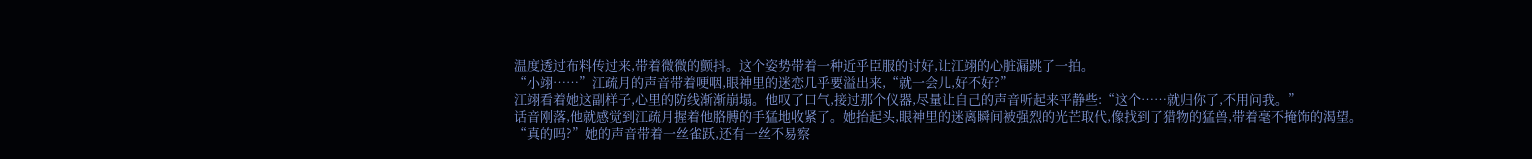温度透过布料传过来,带着微微的颤抖。这个姿势带着一种近乎臣服的讨好,让江翊的心脏漏跳了一拍。
“小翊……”江疏月的声音带着哽咽,眼神里的迷恋几乎要溢出来,“就一会儿,好不好?”
江翊看着她这副样子,心里的防线渐渐崩塌。他叹了口气,接过那个仪器,尽量让自己的声音听起来平静些:“这个……就归你了,不用问我。”
话音刚落,他就感觉到江疏月握着他胳膊的手猛地收紧了。她抬起头,眼神里的迷离瞬间被强烈的光芒取代,像找到了猎物的猛兽,带着毫不掩饰的渴望。
“真的吗?”她的声音带着一丝雀跃,还有一丝不易察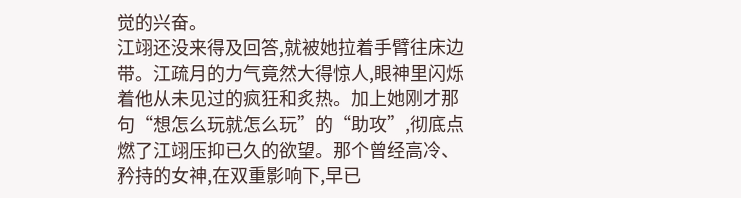觉的兴奋。
江翊还没来得及回答,就被她拉着手臂往床边带。江疏月的力气竟然大得惊人,眼神里闪烁着他从未见过的疯狂和炙热。加上她刚才那句“想怎么玩就怎么玩”的“助攻”,彻底点燃了江翊压抑已久的欲望。那个曾经高冷、矜持的女神,在双重影响下,早已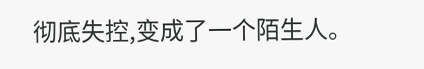彻底失控,变成了一个陌生人。